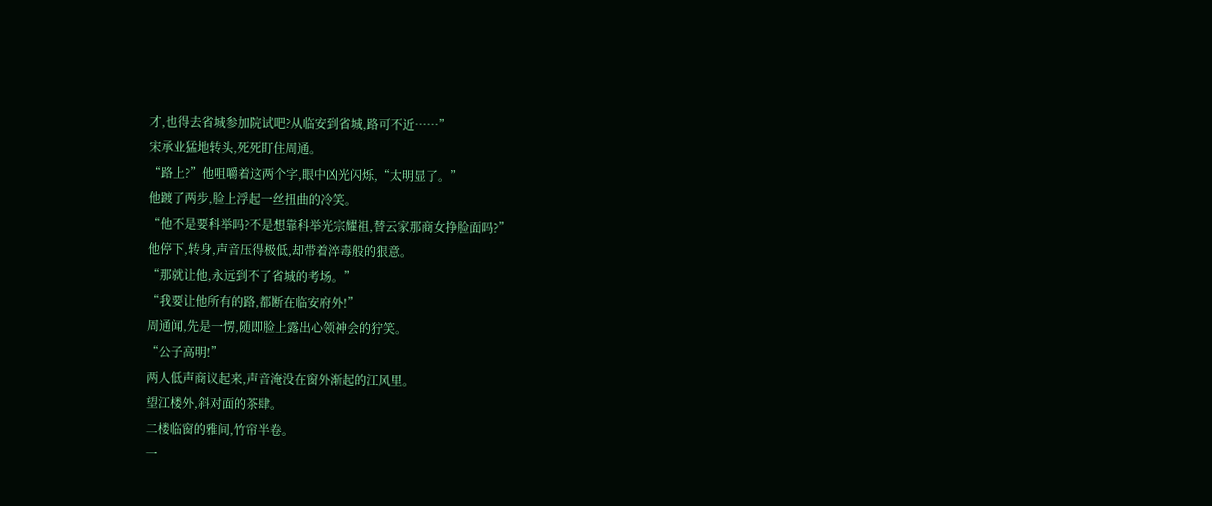才,也得去省城参加院试吧?从临安到省城,路可不近……”
宋承业猛地转头,死死盯住周通。
“路上?”他咀嚼着这两个字,眼中凶光闪烁,“太明显了。”
他踱了两步,脸上浮起一丝扭曲的冷笑。
“他不是要科举吗?不是想靠科举光宗耀祖,替云家那商女挣脸面吗?”
他停下,转身,声音压得极低,却带着淬毒般的狠意。
“那就让他,永远到不了省城的考场。”
“我要让他所有的路,都断在临安府外!”
周通闻,先是一愣,随即脸上露出心领神会的狞笑。
“公子高明!”
两人低声商议起来,声音淹没在窗外渐起的江风里。
望江楼外,斜对面的茶肆。
二楼临窗的雅间,竹帘半卷。
一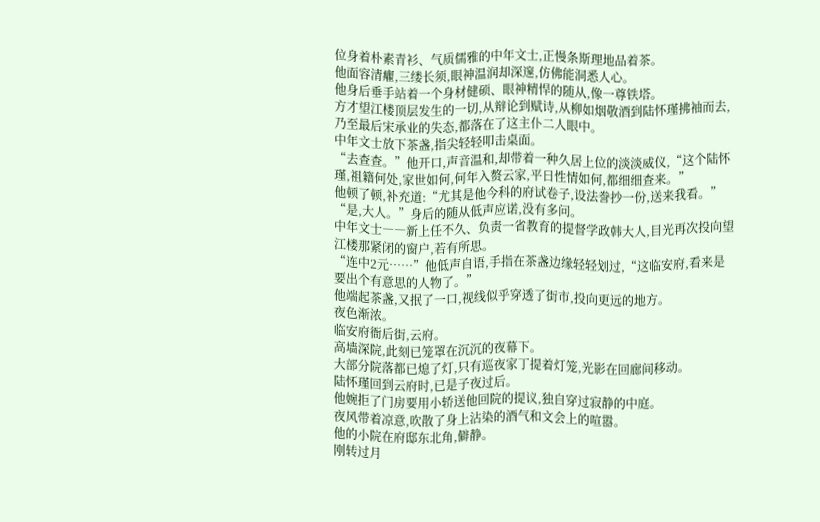位身着朴素青衫、气质儒雅的中年文士,正慢条斯理地品着茶。
他面容清癯,三缕长须,眼神温润却深邃,仿佛能洞悉人心。
他身后垂手站着一个身材健硕、眼神精悍的随从,像一尊铁塔。
方才望江楼顶层发生的一切,从辩论到赋诗,从柳如烟敬酒到陆怀瑾拂袖而去,乃至最后宋承业的失态,都落在了这主仆二人眼中。
中年文士放下茶盏,指尖轻轻叩击桌面。
“去查查。”他开口,声音温和,却带着一种久居上位的淡淡威仪,“这个陆怀瑾,祖籍何处,家世如何,何年入赘云家,平日性情如何,都细细查来。”
他顿了顿,补充道:“尤其是他今科的府试卷子,设法誊抄一份,送来我看。”
“是,大人。”身后的随从低声应诺,没有多问。
中年文士――新上任不久、负责一省教育的提督学政韩大人,目光再次投向望江楼那紧闭的窗户,若有所思。
“连中2元……”他低声自语,手指在茶盏边缘轻轻划过,“这临安府,看来是要出个有意思的人物了。”
他端起茶盏,又抿了一口,视线似乎穿透了街市,投向更远的地方。
夜色渐浓。
临安府衙后街,云府。
高墙深院,此刻已笼罩在沉沉的夜幕下。
大部分院落都已熄了灯,只有巡夜家丁提着灯笼,光影在回廊间移动。
陆怀瑾回到云府时,已是子夜过后。
他婉拒了门房要用小轿送他回院的提议,独自穿过寂静的中庭。
夜风带着凉意,吹散了身上沾染的酒气和文会上的喧嚣。
他的小院在府邸东北角,僻静。
刚转过月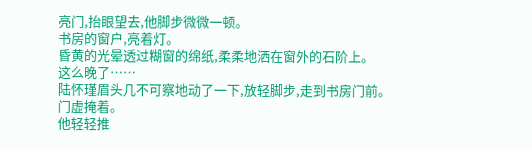亮门,抬眼望去,他脚步微微一顿。
书房的窗户,亮着灯。
昏黄的光晕透过糊窗的绵纸,柔柔地洒在窗外的石阶上。
这么晚了……
陆怀瑾眉头几不可察地动了一下,放轻脚步,走到书房门前。
门虚掩着。
他轻轻推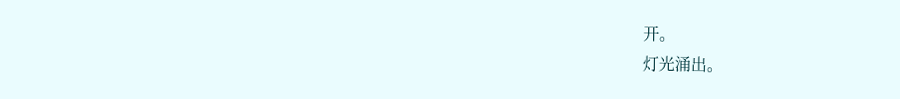开。
灯光涌出。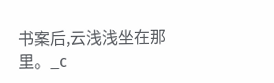书案后,云浅浅坐在那里。_c